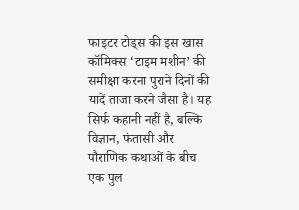फाइटर टोड्स की इस खास कॉमिक्स ‘टाइम मशीन’ की समीक्षा करना पुराने दिनों की यादें ताजा करने जैसा है। यह सिर्फ कहानी नहीं है, बल्कि विज्ञान, फंतासी और पौराणिक कथाओं के बीच एक पुल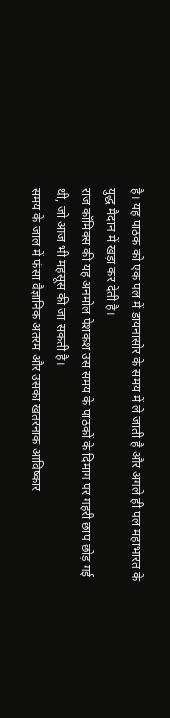है। यह पाठक को एक पल में डायनासोर के समय में ले जाती है और अगले ही पल महाभारत के युद्ध मैदान में खड़ा कर देती है।
राज कॉमिक्स की यह अनमोल पेशकश उस समय के पाठकों के दिमाग पर गहरी छाप छोड़ गई थी, जो आज भी महसूस की जा सकती है।
समय के जाल में फंसा वैज्ञानिक अतरम और उसका खतरनाक आविष्कार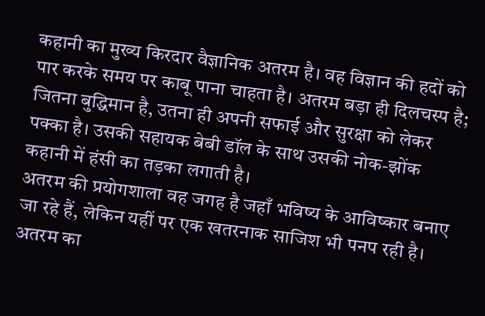कहानी का मुख्य किरदार वैज्ञानिक अतरम है। वह विज्ञान की हदों को पार करके समय पर काबू पाना चाहता है। अतरम बड़ा ही दिलचस्प है; जितना बुद्धिमान है, उतना ही अपनी सफाई और सुरक्षा को लेकर पक्का है। उसकी सहायक बेबी डॉल के साथ उसकी नोक-झोंक कहानी में हंसी का तड़का लगाती है।
अतरम की प्रयोगशाला वह जगह है जहाँ भविष्य के आविष्कार बनाए जा रहे हैं, लेकिन यहीं पर एक खतरनाक साजिश भी पनप रही है। अतरम का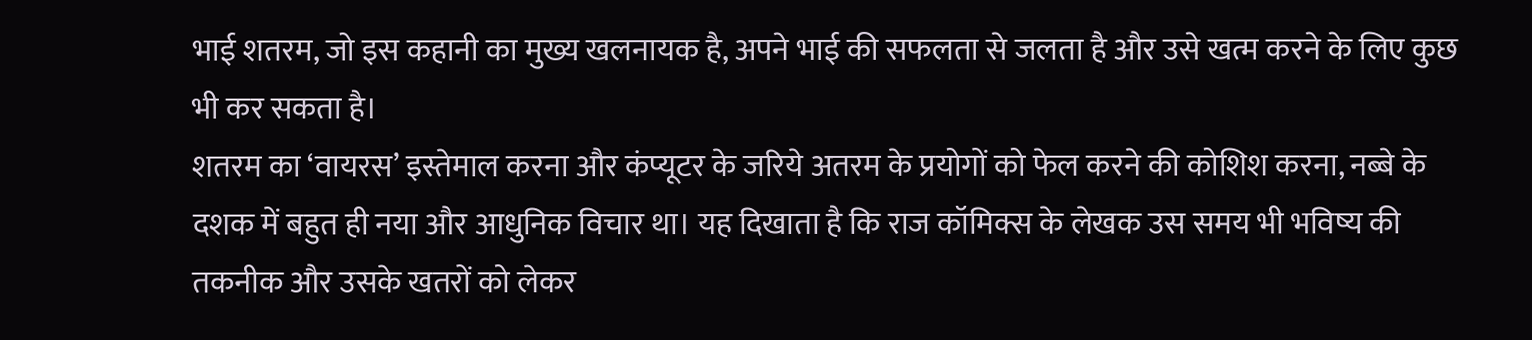भाई शतरम, जो इस कहानी का मुख्य खलनायक है, अपने भाई की सफलता से जलता है और उसे खत्म करने के लिए कुछ भी कर सकता है।
शतरम का ‘वायरस’ इस्तेमाल करना और कंप्यूटर के जरिये अतरम के प्रयोगों को फेल करने की कोशिश करना, नब्बे के दशक में बहुत ही नया और आधुनिक विचार था। यह दिखाता है कि राज कॉमिक्स के लेखक उस समय भी भविष्य की तकनीक और उसके खतरों को लेकर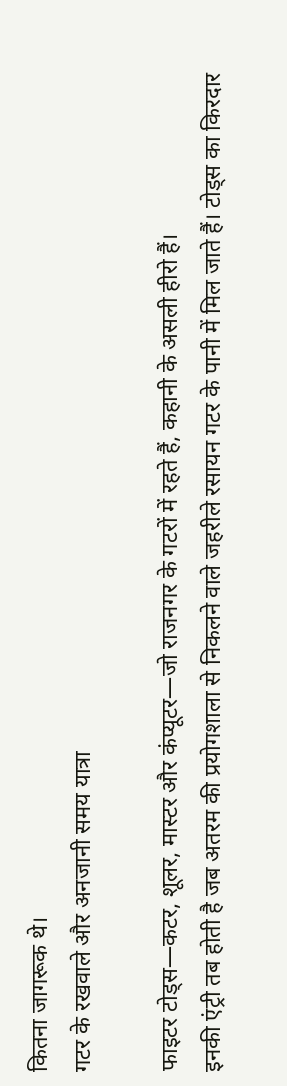कितना जागरूक थे।
गटर के रखवाले और अनजानी समय यात्रा

फाइटर टोड्स—कटर, शूलर, मास्टर और कंप्यूटर—जो राजनगर के गटरों में रहते हैं, कहानी के असली हीरो हैं।
इनकी एंट्री तब होती है जब अतरम की प्रयोगशाला से निकलने वाले जहरीले रसायन गटर के पानी में मिल जाते हैं। टोड्स का किरदार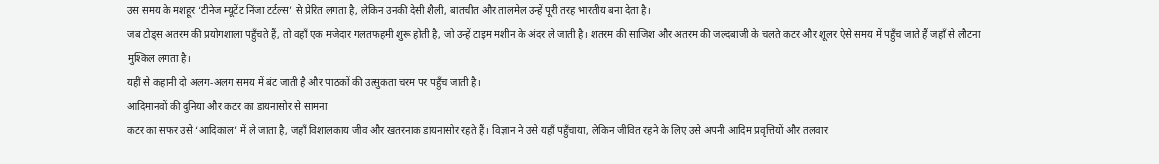उस समय के मशहूर ‘टीनेज म्यूटेंट निंजा टर्टल्स’ से प्रेरित लगता है, लेकिन उनकी देसी शैली, बातचीत और तालमेल उन्हें पूरी तरह भारतीय बना देता है।
जब टोड्स अतरम की प्रयोगशाला पहुँचते हैं, तो वहाँ एक मजेदार गलतफहमी शुरू होती है, जो उन्हें टाइम मशीन के अंदर ले जाती है। शतरम की साजिश और अतरम की जल्दबाजी के चलते कटर और शूलर ऐसे समय में पहुँच जाते हैं जहाँ से लौटना मुश्किल लगता है।
यहीं से कहानी दो अलग-अलग समय में बंट जाती है और पाठकों की उत्सुकता चरम पर पहुँच जाती है।
आदिमानवों की दुनिया और कटर का डायनासोर से सामना
कटर का सफर उसे ‘आदिकाल’ में ले जाता है, जहाँ विशालकाय जीव और खतरनाक डायनासोर रहते हैं। विज्ञान ने उसे यहाँ पहुँचाया, लेकिन जीवित रहने के लिए उसे अपनी आदिम प्रवृत्तियों और तलवार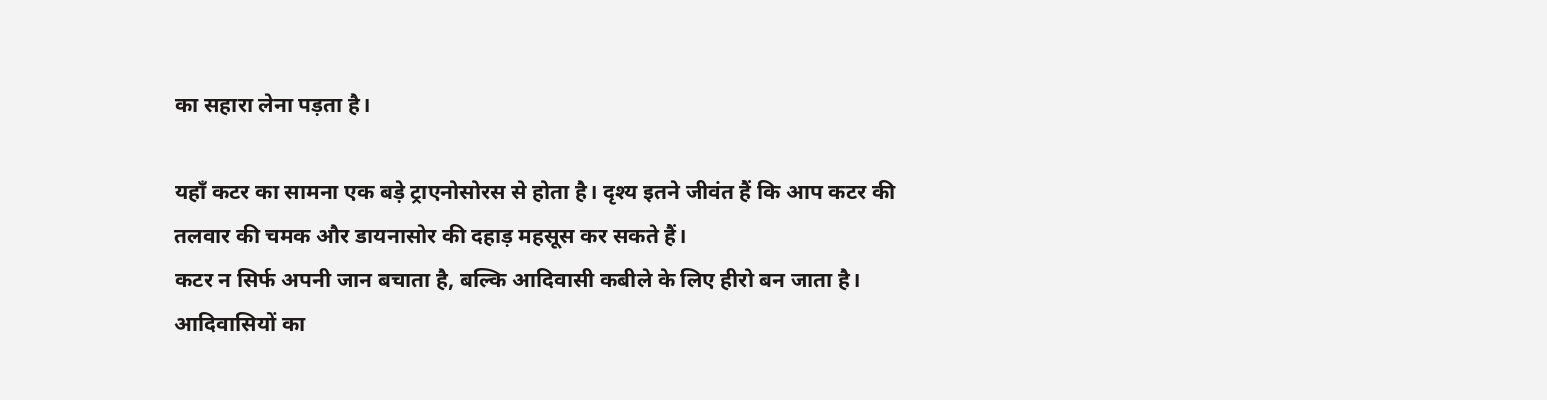का सहारा लेना पड़ता है।

यहाँ कटर का सामना एक बड़े ट्राएनोसोरस से होता है। दृश्य इतने जीवंत हैं कि आप कटर की तलवार की चमक और डायनासोर की दहाड़ महसूस कर सकते हैं।
कटर न सिर्फ अपनी जान बचाता है, बल्कि आदिवासी कबीले के लिए हीरो बन जाता है। आदिवासियों का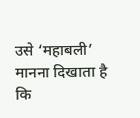उसे ‘महाबली’ मानना दिखाता है कि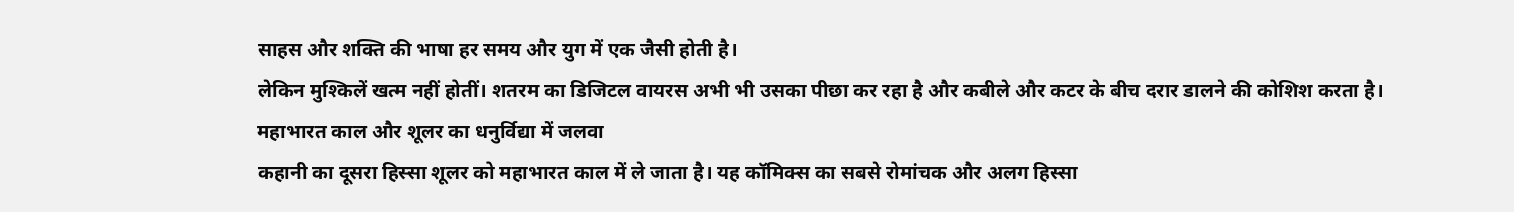साहस और शक्ति की भाषा हर समय और युग में एक जैसी होती है।
लेकिन मुश्किलें खत्म नहीं होतीं। शतरम का डिजिटल वायरस अभी भी उसका पीछा कर रहा है और कबीले और कटर के बीच दरार डालने की कोशिश करता है।
महाभारत काल और शूलर का धनुर्विद्या में जलवा
कहानी का दूसरा हिस्सा शूलर को महाभारत काल में ले जाता है। यह कॉमिक्स का सबसे रोमांचक और अलग हिस्सा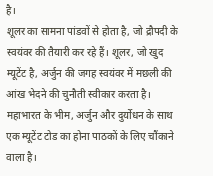है।
शूलर का सामना पांडवों से होता है, जो द्रौपदी के स्वयंवर की तैयारी कर रहे हैं। शूलर, जो खुद म्यूटेंट है, अर्जुन की जगह स्वयंवर में मछली की आंख भेदने की चुनौती स्वीकार करता है।
महाभारत के भीम, अर्जुन और दुर्योधन के साथ एक म्यूटेंट टोड का होना पाठकों के लिए चौंकाने वाला है।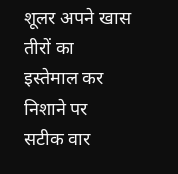शूलर अपने खास तीरों का इस्तेमाल कर निशाने पर सटीक वार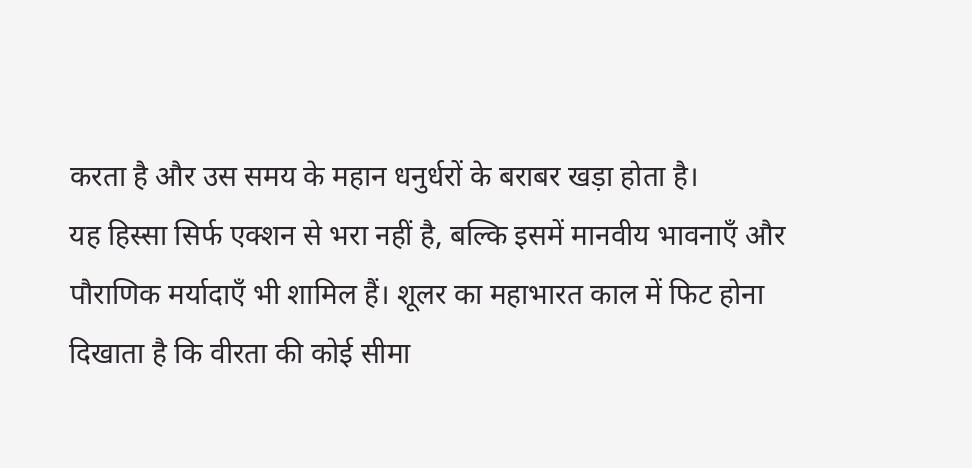करता है और उस समय के महान धनुर्धरों के बराबर खड़ा होता है।
यह हिस्सा सिर्फ एक्शन से भरा नहीं है, बल्कि इसमें मानवीय भावनाएँ और पौराणिक मर्यादाएँ भी शामिल हैं। शूलर का महाभारत काल में फिट होना दिखाता है कि वीरता की कोई सीमा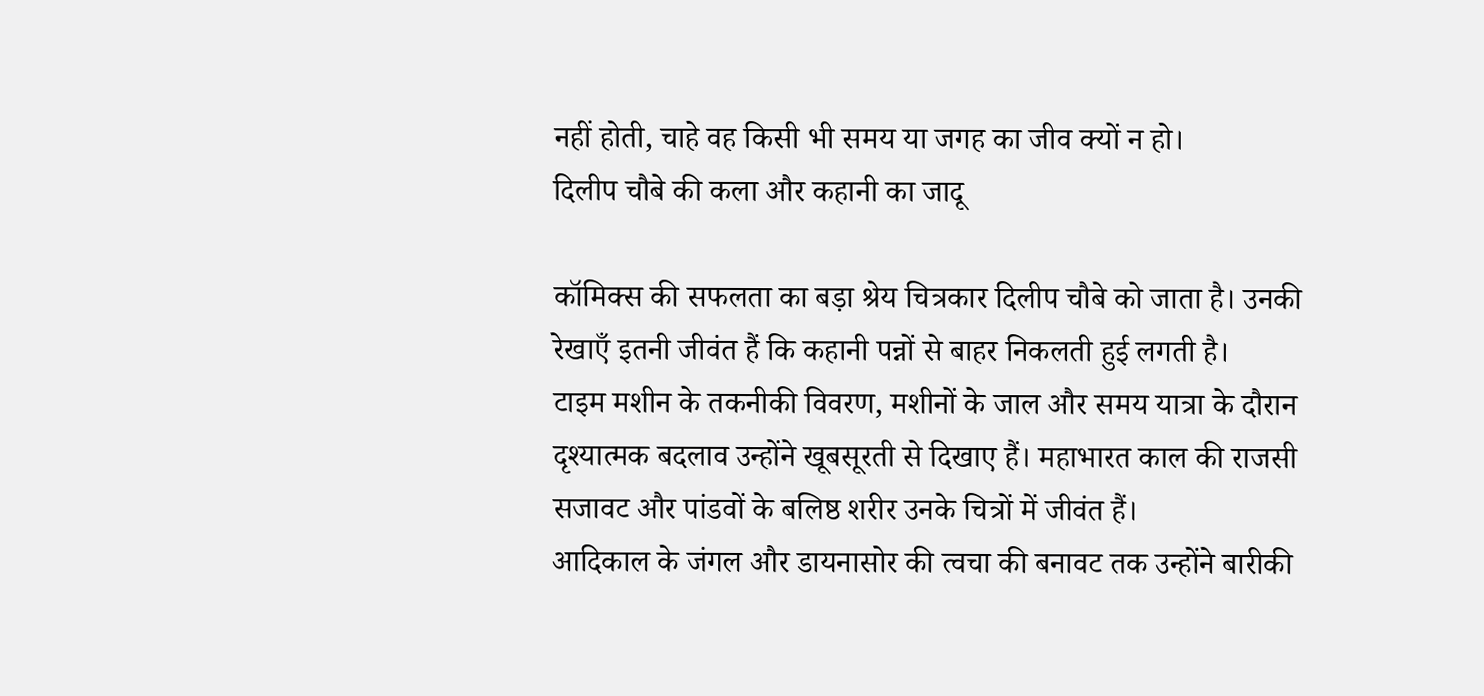नहीं होती, चाहे वह किसी भी समय या जगह का जीव क्यों न हो।
दिलीप चौबे की कला और कहानी का जादू

कॉमिक्स की सफलता का बड़ा श्रेय चित्रकार दिलीप चौबे को जाता है। उनकी रेखाएँ इतनी जीवंत हैं कि कहानी पन्नों से बाहर निकलती हुई लगती है।
टाइम मशीन के तकनीकी विवरण, मशीनों के जाल और समय यात्रा के दौरान दृश्यात्मक बदलाव उन्होंने खूबसूरती से दिखाए हैं। महाभारत काल की राजसी सजावट और पांडवों के बलिष्ठ शरीर उनके चित्रों में जीवंत हैं।
आदिकाल के जंगल और डायनासोर की त्वचा की बनावट तक उन्होंने बारीकी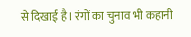से दिखाई है। रंगों का चुनाव भी कहानी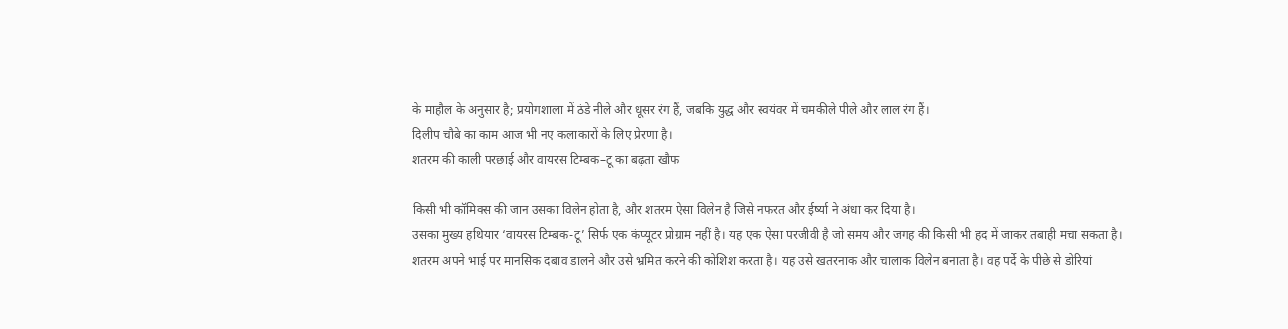के माहौल के अनुसार है; प्रयोगशाला में ठंडे नीले और धूसर रंग हैं, जबकि युद्ध और स्वयंवर में चमकीले पीले और लाल रंग हैं।
दिलीप चौबे का काम आज भी नए कलाकारों के लिए प्रेरणा है।
शतरम की काली परछाई और वायरस टिम्बक–टू का बढ़ता खौफ

किसी भी कॉमिक्स की जान उसका विलेन होता है, और शतरम ऐसा विलेन है जिसे नफरत और ईर्ष्या ने अंधा कर दिया है।
उसका मुख्य हथियार ‘वायरस टिम्बक-टू’ सिर्फ एक कंप्यूटर प्रोग्राम नहीं है। यह एक ऐसा परजीवी है जो समय और जगह की किसी भी हद में जाकर तबाही मचा सकता है।
शतरम अपने भाई पर मानसिक दबाव डालने और उसे भ्रमित करने की कोशिश करता है। यह उसे खतरनाक और चालाक विलेन बनाता है। वह पर्दे के पीछे से डोरियां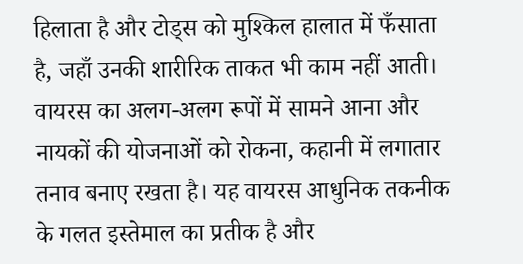हिलाता है और टोड्स को मुश्किल हालात में फँसाता है, जहाँ उनकी शारीरिक ताकत भी काम नहीं आती।
वायरस का अलग-अलग रूपों में सामने आना और नायकों की योजनाओं को रोकना, कहानी में लगातार तनाव बनाए रखता है। यह वायरस आधुनिक तकनीक के गलत इस्तेमाल का प्रतीक है और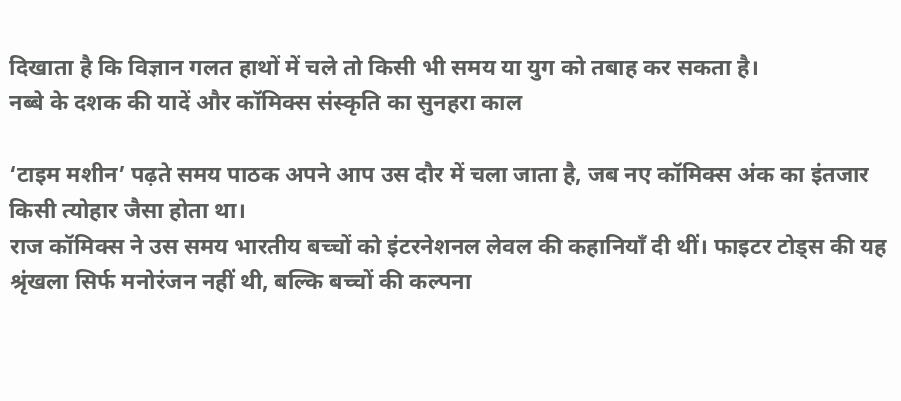दिखाता है कि विज्ञान गलत हाथों में चले तो किसी भी समय या युग को तबाह कर सकता है।
नब्बे के दशक की यादें और कॉमिक्स संस्कृति का सुनहरा काल

‘टाइम मशीन’ पढ़ते समय पाठक अपने आप उस दौर में चला जाता है, जब नए कॉमिक्स अंक का इंतजार किसी त्योहार जैसा होता था।
राज कॉमिक्स ने उस समय भारतीय बच्चों को इंटरनेशनल लेवल की कहानियाँ दी थीं। फाइटर टोड्स की यह श्रृंखला सिर्फ मनोरंजन नहीं थी, बल्कि बच्चों की कल्पना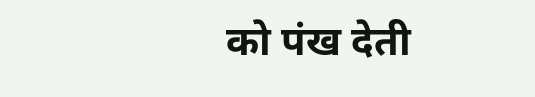को पंख देती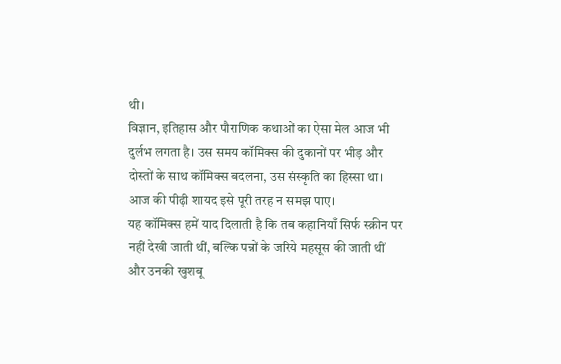थी।
विज्ञान, इतिहास और पौराणिक कथाओं का ऐसा मेल आज भी दुर्लभ लगता है। उस समय कॉमिक्स की दुकानों पर भीड़ और दोस्तों के साथ कॉमिक्स बदलना, उस संस्कृति का हिस्सा था। आज की पीढ़ी शायद इसे पूरी तरह न समझ पाए।
यह कॉमिक्स हमें याद दिलाती है कि तब कहानियाँ सिर्फ स्क्रीन पर नहीं देखी जाती थीं, बल्कि पन्नों के जरिये महसूस की जाती थीं और उनकी खुशबू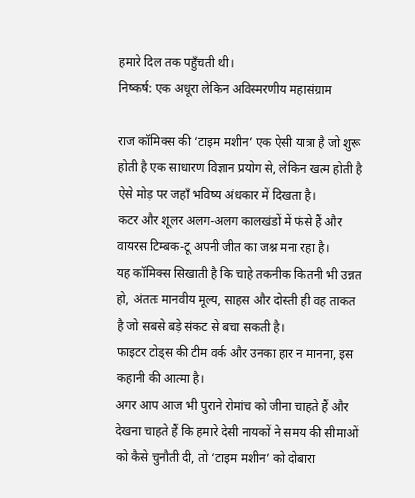हमारे दिल तक पहुँचती थी।
निष्कर्ष: एक अधूरा लेकिन अविस्मरणीय महासंग्राम

राज कॉमिक्स की ‘टाइम मशीन’ एक ऐसी यात्रा है जो शुरू होती है एक साधारण विज्ञान प्रयोग से, लेकिन खत्म होती है ऐसे मोड़ पर जहाँ भविष्य अंधकार में दिखता है।
कटर और शूलर अलग-अलग कालखंडों में फंसे हैं और वायरस टिम्बक-टू अपनी जीत का जश्न मना रहा है।
यह कॉमिक्स सिखाती है कि चाहे तकनीक कितनी भी उन्नत हो, अंततः मानवीय मूल्य, साहस और दोस्ती ही वह ताकत है जो सबसे बड़े संकट से बचा सकती है।
फाइटर टोड्स की टीम वर्क और उनका हार न मानना, इस कहानी की आत्मा है।
अगर आप आज भी पुराने रोमांच को जीना चाहते हैं और देखना चाहते हैं कि हमारे देसी नायकों ने समय की सीमाओं को कैसे चुनौती दी, तो ‘टाइम मशीन’ को दोबारा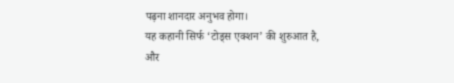पढ़ना शानदार अनुभव होगा।
यह कहानी सिर्फ ‘टोड्स एक्शन’ की शुरुआत है, और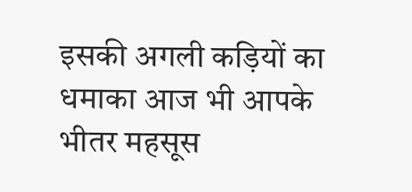इसकी अगली कड़ियों का धमाका आज भी आपके भीतर महसूस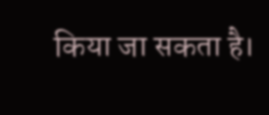किया जा सकता है।